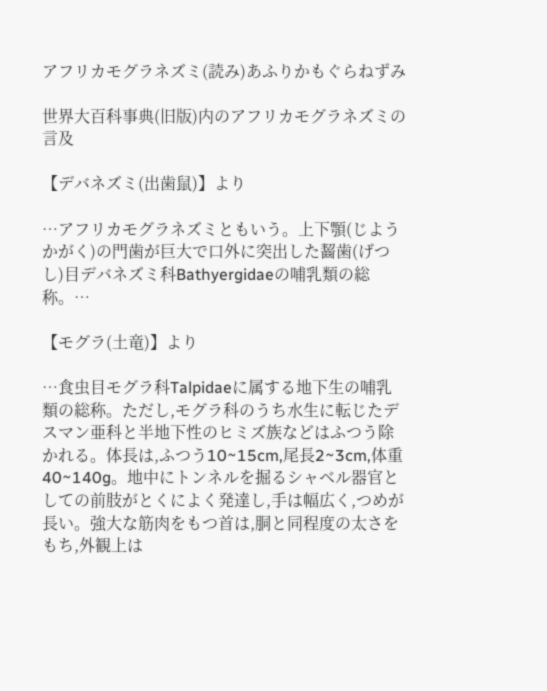アフリカモグラネズミ(読み)あふりかもぐらねずみ

世界大百科事典(旧版)内のアフリカモグラネズミの言及

【デバネズミ(出歯鼠)】より

…アフリカモグラネズミともいう。上下顎(じようかがく)の門歯が巨大で口外に突出した齧歯(げつし)目デバネズミ科Bathyergidaeの哺乳類の総称。…

【モグラ(土竜)】より

…食虫目モグラ科Talpidaeに属する地下生の哺乳類の総称。ただし,モグラ科のうち水生に転じたデスマン亜科と半地下性のヒミズ族などはふつう除かれる。体長は,ふつう10~15cm,尾長2~3cm,体重40~140g。地中にトンネルを掘るシャベル器官としての前肢がとくによく発達し,手は幅広く,つめが長い。強大な筋肉をもつ首は,胴と同程度の太さをもち,外観上は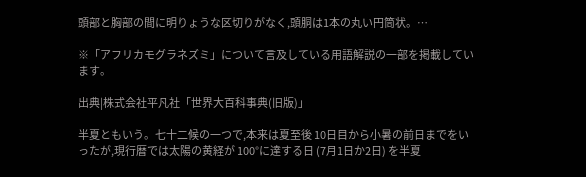頭部と胸部の間に明りょうな区切りがなく,頭胴は1本の丸い円筒状。…

※「アフリカモグラネズミ」について言及している用語解説の一部を掲載しています。

出典|株式会社平凡社「世界大百科事典(旧版)」

半夏ともいう。七十二候の一つで,本来は夏至後 10日目から小暑の前日までをいったが,現行暦では太陽の黄経が 100°に達する日 (7月1日か2日) を半夏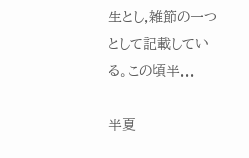生とし,雑節の一つとして記載している。この頃半...

半夏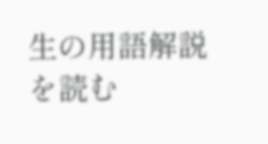生の用語解説を読む